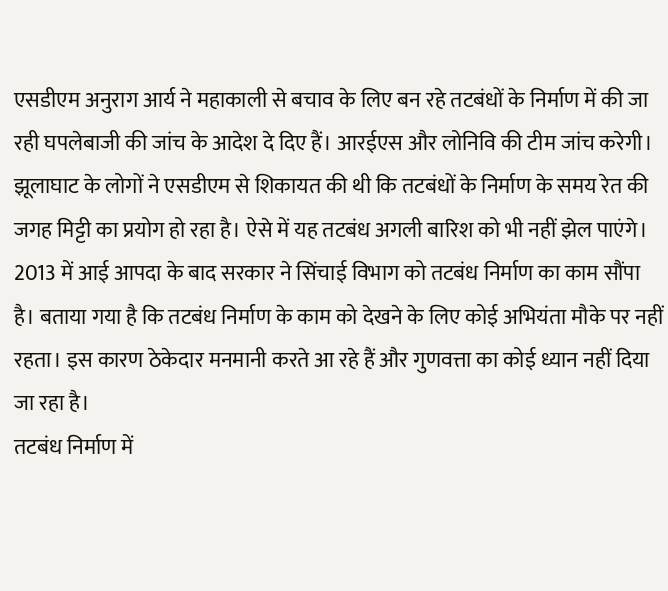एसडीएम अनुराग आर्य ने महाकाली से बचाव के लिए बन रहे तटबंधों के निर्माण में की जा रही घपलेबाजी की जांच के आदेश दे दिए हैं। आरईएस और लोनिवि की टीम जांच करेगी। झूलाघाट के लोगों ने एसडीएम से शिकायत की थी कि तटबंधों के निर्माण के समय रेत की जगह मिट्टी का प्रयोग हो रहा है। ऐसे में यह तटबंध अगली बारिश को भी नहीं झेल पाएंगे। 2013 में आई आपदा के बाद सरकार ने सिंचाई विभाग को तटबंध निर्माण का काम सौंपा है। बताया गया है कि तटबंध निर्माण के काम को देखने के लिए कोई अभियंता मौके पर नहीं रहता। इस कारण ठेकेदार मनमानी करते आ रहे हैं और गुणवत्ता का कोई ध्यान नहीं दिया जा रहा है।
तटबंध निर्माण में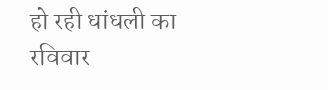हो रही धांधली का रविवार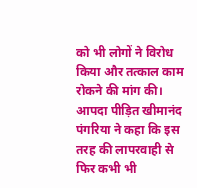को भी लोगों ने विरोध किया और तत्काल काम रोकने की मांग की। आपदा पीड़ित खीमानंद पंगरिया ने कहा कि इस तरह की लापरवाही से फिर कभी भी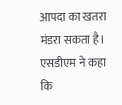आपदा का खतरा मंडरा सकता है। एसडीएम ने कहा कि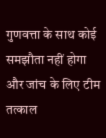गुणवत्ता के साथ कोई समझौता नहीं होगा और जांच के लिए टीम तत्काल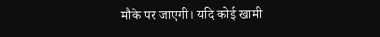मौके पर जाएगी। यदि कोई खामी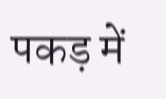पकड़ में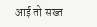आई तो सख्त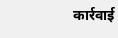कार्रवाई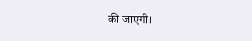की जाएगी।